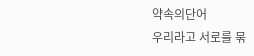약속의단어
우리라고 서로를 묶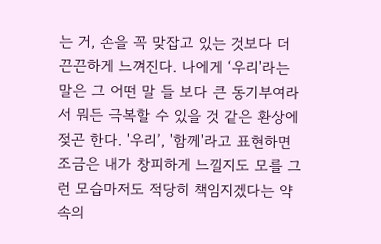는 거, 손을 꼭 맞잡고 있는 것보다 더 끈끈하게 느껴진다. 나에게 ‘우리'라는 말은 그 어떤 말 들 보다 큰 동기부여라서 뭐든 극복할 수 있을 것 같은 환상에 젖곤 한다. '우리’, '함께'라고 표현하면 조금은 내가 창피하게 느낄지도 모를 그런 모습마저도 적당히 책임지겠다는 약속의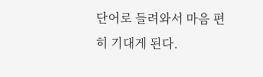단어로 들려와서 마음 편히 기대게 된다.